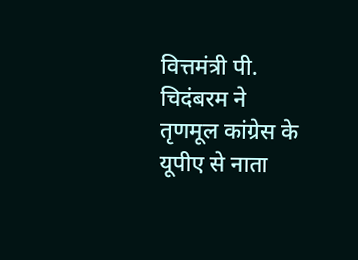वित्तमंत्री पी. चिदंबरम ने तृणमूल कांग्रेस के यूपीए से नाता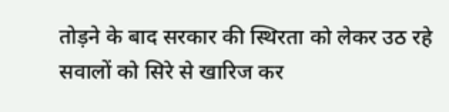तोड़ने के बाद सरकार की स्थिरता को लेकर उठ रहे सवालों को सिरे से खारिज कर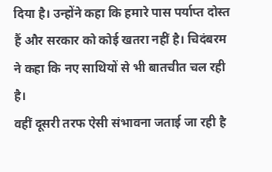दिया है। उन्होंने कहा कि हमारे पास पर्याप्त दोस्त हैं और सरकार को कोई खतरा नहीं है। चिदंबरम ने कहा कि नए साथियों से भी बातचीत चल रही है।
वहीं दूसरी तरफ ऐसी संभावना जताई जा रही है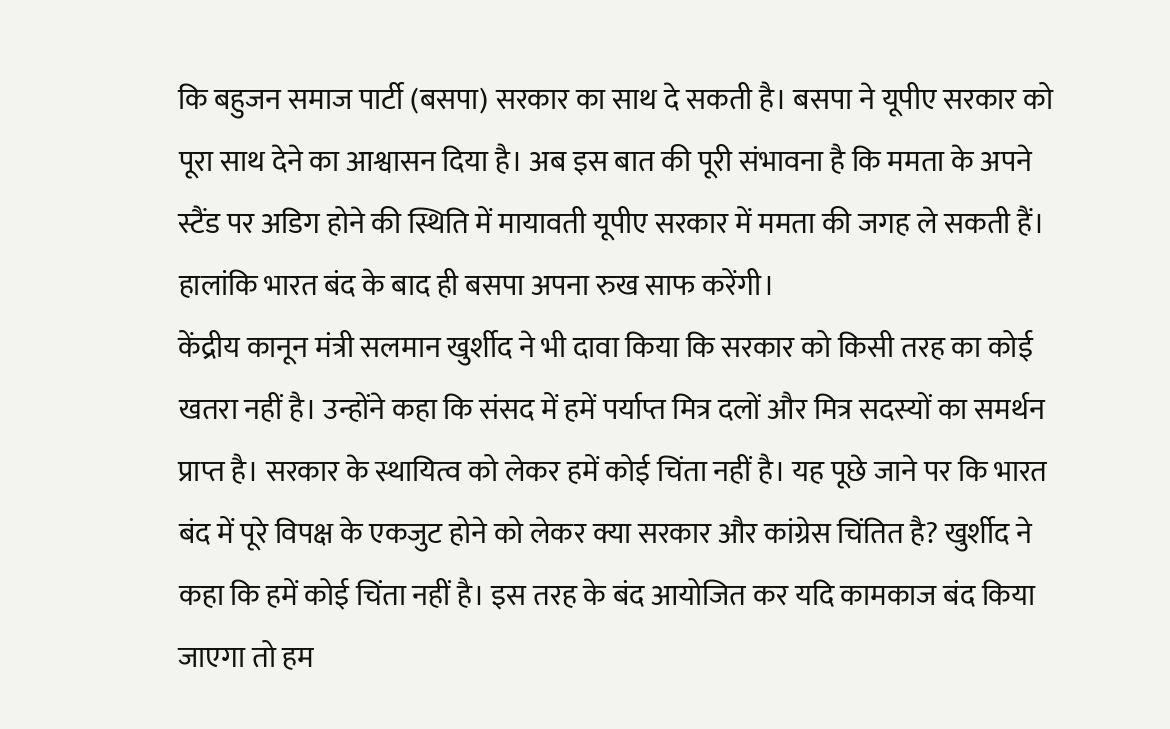कि बहुजन समाज पार्टी (बसपा) सरकार का साथ दे सकती है। बसपा ने यूपीए सरकार को पूरा साथ देने का आश्वासन दिया है। अब इस बात की पूरी संभावना है कि ममता के अपने स्टैंड पर अडिग होने की स्थिति में मायावती यूपीए सरकार में ममता की जगह ले सकती हैं। हालांकि भारत बंद के बाद ही बसपा अपना रुख साफ करेंगी।
केंद्रीय कानून मंत्री सलमान खुर्शीद ने भी दावा किया कि सरकार को किसी तरह का कोई खतरा नहीं है। उन्होंने कहा कि संसद में हमें पर्याप्त मित्र दलों और मित्र सदस्यों का समर्थन प्राप्त है। सरकार के स्थायित्व को लेकर हमें कोई चिंता नहीं है। यह पूछे जाने पर कि भारत बंद में पूरे विपक्ष के एकजुट होने को लेकर क्या सरकार और कांग्रेस चिंतित है? खुर्शीद ने कहा कि हमें कोई चिंता नहीं है। इस तरह के बंद आयोजित कर यदि कामकाज बंद किया जाएगा तो हम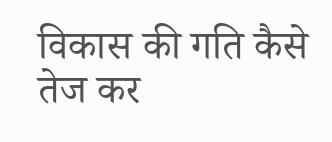विकास की गति कैसे तेज कर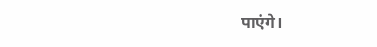पाएंगे।